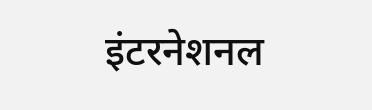इंटरनेशनल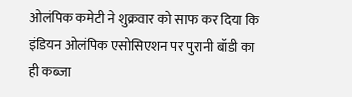ओलंपिक कमेटी ने शुक्रवार को साफ कर दिया कि इंडियन ओलंपिक एसोसिएशन पर पुरानी बॉडी का ही कब्जा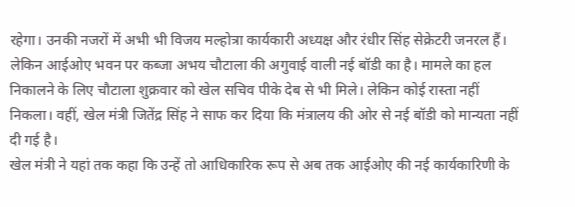रहेगा। उनकी नजरों में अभी भी विजय मल्होत्रा कार्यकारी अध्यक्ष और रंधीर सिंह सेक्रेटरी जनरल हैं। लेकिन आईओए भवन पर कब्जा अभय चौटाला की अगुवाई वाली नई बॉडी का है। मामले का हल निकालने के लिए चौटाला शुक्रवार को खेल सचिव पीके देब से भी मिले। लेकिन कोई रास्ता नहीं निकला। वहीं, खेल मंत्री जितेंद्र सिंह ने साफ कर दिया कि मंत्रालय की ओर से नई बॉडी को मान्यता नहीं दी गई है।
खेल मंत्री ने यहां तक कहा कि उन्हें तो आधिकारिक रूप से अब तक आईओए की नई कार्यकारिणी के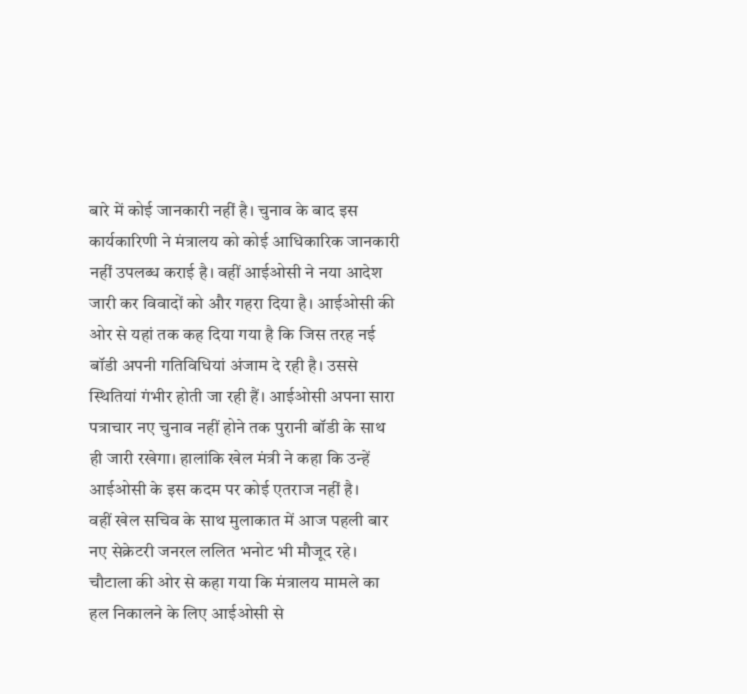बारे में कोई जानकारी नहीं है। चुनाव के बाद इस कार्यकारिणी ने मंत्रालय को कोई आधिकारिक जानकारी नहीं उपलब्ध कराई है। वहीं आईओसी ने नया आदेश जारी कर विवादों को और गहरा दिया है। आईओसी की ओर से यहां तक कह दिया गया है कि जिस तरह नई बॉडी अपनी गतिविधियां अंजाम दे रही है। उससे स्थितियां गंभीर होती जा रही हैं। आईओसी अपना सारा पत्राचार नए चुनाव नहीं होने तक पुरानी बॉडी के साथ ही जारी रखेगा। हालांकि खेल मंत्री ने कहा कि उन्हें आईओसी के इस कदम पर कोई एतराज नहीं है।
वहीं खेल सचिव के साथ मुलाकात में आज पहली बार नए सेक्रेटरी जनरल ललित भनोट भी मौजूद रहे। चौटाला की ओर से कहा गया कि मंत्रालय मामले का हल निकालने के लिए आईओसी से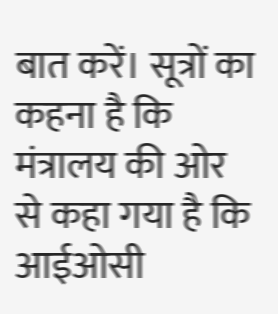बात करें। सूत्रों का कहना है कि मंत्रालय की ओर से कहा गया है कि आईओसी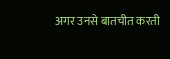अगर उनसे बातचीत करती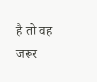है तो वह जरूर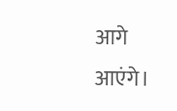आगे आएंगे।